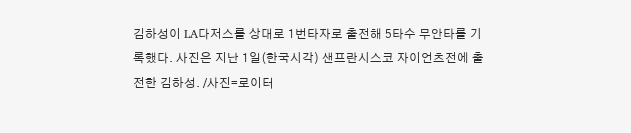김하성이 LA다저스를 상대로 1번타자로 출전해 5타수 무안타를 기록했다. 사진은 지난 1일(한국시각) 샌프란시스코 자이언츠전에 출전한 김하성. /사진=로이터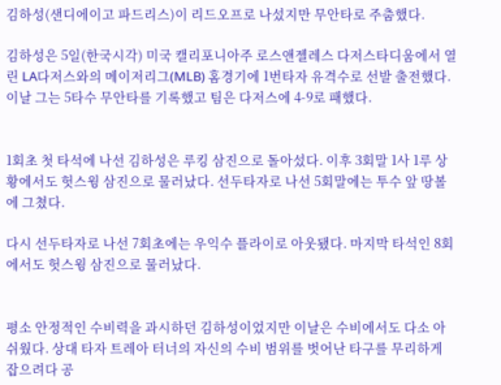김하성(샌디에이고 파드리스)이 리드오프로 나섰지만 무안타로 주춤했다.

김하성은 5일(한국시각) 미국 캘리포니아주 로스앤젤레스 다저스타디움에서 열린 LA다저스와의 메이저리그(MLB) 홈경기에 1번타자 유격수로 선발 출전했다. 이날 그는 5타수 무안타를 기록했고 팀은 다저스에 4-9로 패했다.


1회초 첫 타석에 나선 김하성은 루킹 삼진으로 돌아섰다. 이후 3회말 1사 1루 상황에서도 헛스윙 삼진으로 물러났다. 선두타자로 나선 5회말에는 투수 앞 땅볼에 그쳤다.

다시 선두타자로 나선 7회초에는 우익수 플라이로 아웃됐다. 마지막 타석인 8회에서도 헛스윙 삼진으로 물러났다.


평소 안정적인 수비력을 과시하던 김하성이었지만 이날은 수비에서도 다소 아쉬웠다. 상대 타자 트레아 터너의 자신의 수비 범위를 벗어난 타구를 무리하게 잡으려다 공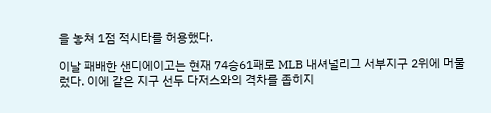을 놓쳐 1점 적시타를 허용했다.

이날 패배한 샌디에이고는 현재 74승61패로 MLB 내셔널리그 서부지구 2위에 머물렀다. 이에 같은 지구 선두 다저스와의 격차를 좁히지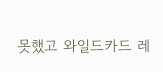못했고 와일드카드 레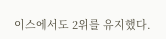이스에서도 2위를 유지했다.